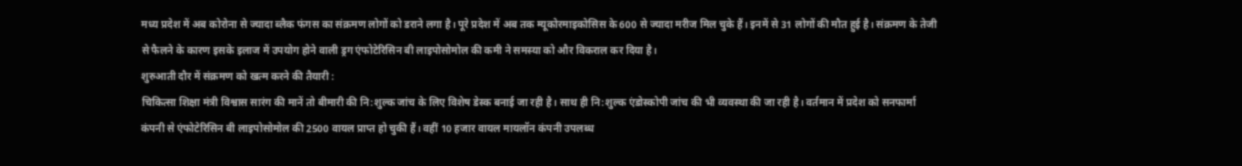मध्य प्रदेश में अब कोरोना से ज्यादा ब्लैक फंगस का संक्रमण लोगों को डराने लगा है। पूरे प्रदेश में अब तक म्यूकोरमाइकोसिस के 600 से ज्यादा मरीज मिल चुके हैं। इनमें से 31 लोगों की मौत हुई है। संक्रमण के तेजी से फैलने के कारण इसके इलाज में उपयोग होने वाली ड्रग एंफोटेरिसिन बी लाइपोसोमोल की कमी ने समस्या को और विकराल कर दिया है।
शुरुआती दौर में संक्रमण को खत्म करने की तैयारी :
चिकित्सा शिक्षा मंत्री विश्वास सारंग की मानें तो बीमारी की नि:शुल्क जांच के लिए विशेष डेस्क बनाई जा रही है। साथ ही नि:शुल्क एंडोस्कोपी जांच की भी व्यवस्था की जा रही है। वर्तमान में प्रदेश को सनफार्मा कंपनी से एंफोटेरिसिन बी लाइपोसोमोल की 2500 वायल प्राप्त हो चुकी हैं। वहीं 10 हजार वायल मायलॉन कंपनी उपलब्ध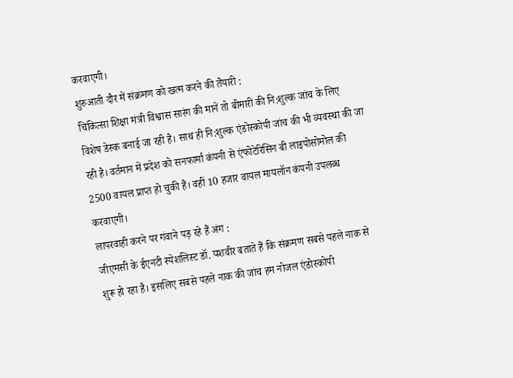करवाएगी।
शुरुआती दौर में संक्रमण को खत्म करने की तैयारी :
चिकित्सा शिक्षा मंत्री विश्वास सारंग की मानें तो बीमारी की नि:शुल्क जांच के लिए विशेष डेस्क बनाई जा रही है। साथ ही नि:शुल्क एंडोस्कोपी जांच की भी व्यवस्था की जा रही है। वर्तमान में प्रदेश को सनफार्मा कंपनी से एंफोटेरिसिन बी लाइपोसोमोल की 2500 वायल प्राप्त हो चुकी हैं। वहीं 10 हजार वायल मायलॉन कंपनी उपलब्ध करवाएगी।
लापरवाही करने पर गंवाने पड़ रहे हैं अंग :
जीएमसी के ईएनटी स्पेशलिस्ट डॉ. यशवीर बताते हैं कि संक्रमण सबसे पहले नाक से शुरू हो रहा है। इसलिए सबसे पहले नाक की जांच हम नोजल एंडोस्कोपी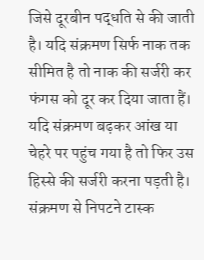जिसे दूरबीन पद्धति से की जाती है। यदि संक्रमण सिर्फ नाक तक सीमित है तो नाक की सर्जरी कर फंगस को दूर कर दिया जाता हैं। यदि संक्रमण बढ़कर आंख या चेहरे पर पहुंच गया है तो फिर उस हिस्से की सर्जरी करना पड़ती है।
संक्रमण से निपटने टास्क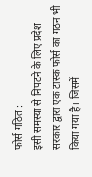फोर्स गठित :
इसी समस्या से निपटने के लिए प्रदेश सरकार द्वारा एक टास्क फोर्स का गठन भी किया गया है। जिसमें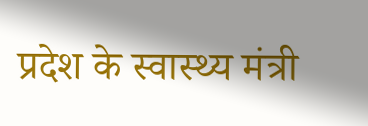प्रदेश के स्वास्थ्य मंत्री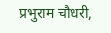प्रभुराम चौधरी,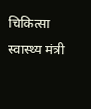चिकित्सा स्वास्थ्य मंत्री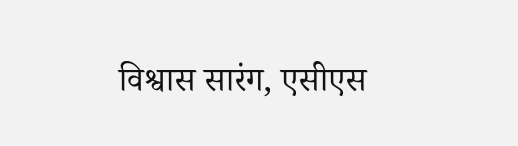विश्वास सारंग, एसीएस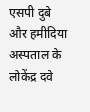एसपी दुबे और हमीदिया अस्पताल के लोकेंद्र दवे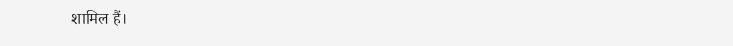शामिल हैं।